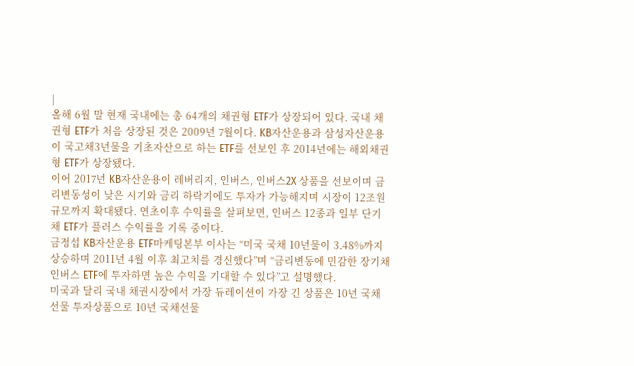|
올해 6월 말 현재 국내에는 총 64개의 채권형 ETF가 상장되어 있다. 국내 채권형 ETF가 처음 상장된 것은 2009년 7월이다. KB자산운용과 삼성자산운용이 국고채3년물을 기초자산으로 하는 ETF를 선보인 후 2014년에는 해외채권형 ETF가 상장됐다.
이어 2017년 KB자산운용이 레버리지, 인버스, 인버스2X 상품을 선보이며 금리변동성이 낮은 시기와 금리 하락기에도 투자가 가능해지며 시장이 12조원 규모까지 확대됐다. 연초이후 수익률을 살펴보면, 인버스 12종과 일부 단기채 ETF가 플러스 수익률을 기록 중이다.
금정섭 KB자산운용 ETF마케팅본부 이사는 “미국 국채 10년물이 3.48%까지 상승하며 2011년 4월 이후 최고치를 경신했다”며 “금리변동에 민감한 장기채 인버스 ETF에 투자하면 높은 수익을 기대할 수 있다”고 설명했다.
미국과 달리 국내 채권시장에서 가장 듀레이션이 가장 긴 상품은 10년 국채선물 투자상품으로 10년 국채선물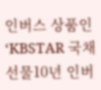인버스 상품인 ‘KBSTAR 국채선물10년 인버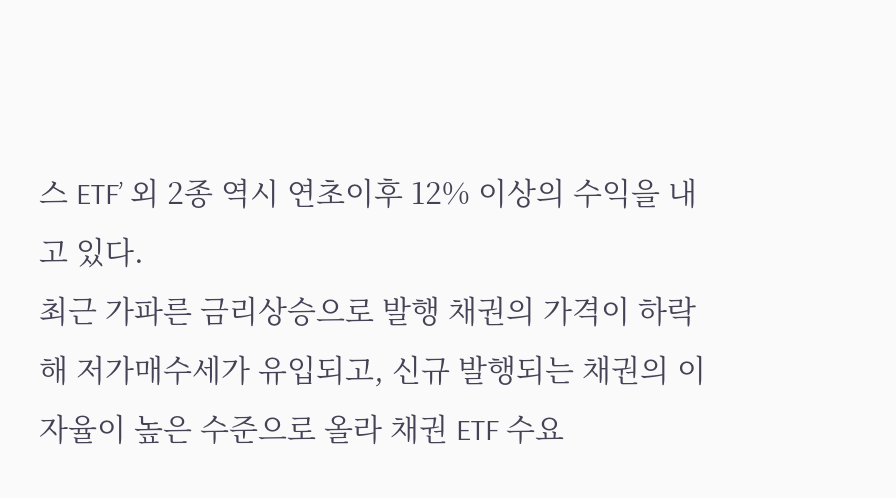스 ETF’ 외 2종 역시 연초이후 12% 이상의 수익을 내고 있다.
최근 가파른 금리상승으로 발행 채권의 가격이 하락해 저가매수세가 유입되고, 신규 발행되는 채권의 이자율이 높은 수준으로 올라 채권 ETF 수요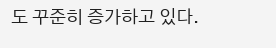도 꾸준히 증가하고 있다.